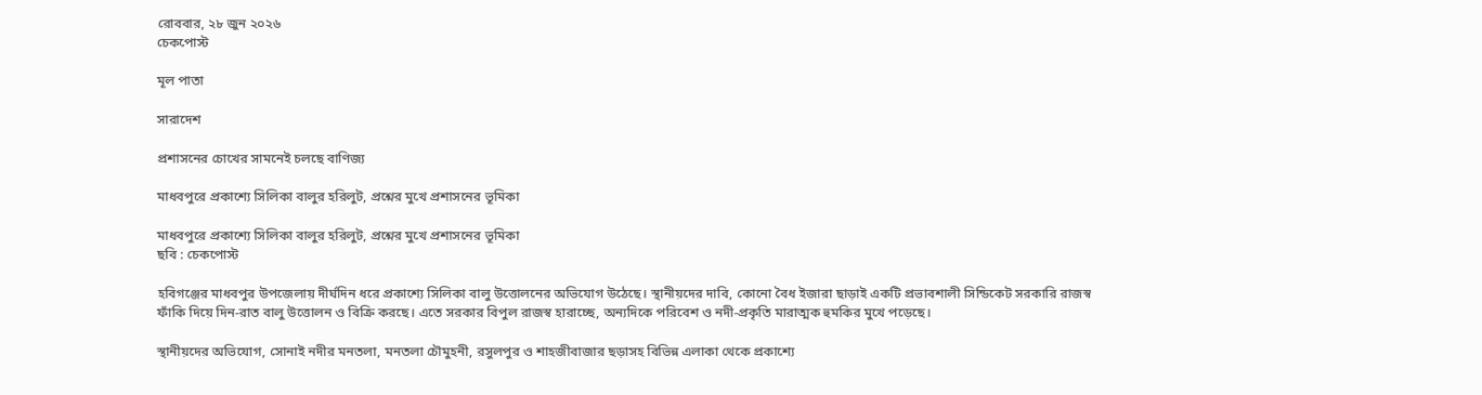রোববার, ২৮ জুন ২০২৬
চেকপোস্ট

মূল পাতা

সারাদেশ

প্রশাসনের চোখের সামনেই চলছে বাণিজ্য

মাধবপুরে প্রকাশ্যে সিলিকা বালুর হরিলুট, প্রশ্নের মুখে প্রশাসনের ভূমিকা

মাধবপুরে প্রকাশ্যে সিলিকা বালুর হরিলুট, প্রশ্নের মুখে প্রশাসনের ভূমিকা
ছবি : চেকপোস্ট

হবিগঞ্জের মাধবপুর উপজেলায় দীর্ঘদিন ধরে প্রকাশ্যে সিলিকা বালু উত্তোলনের অভিযোগ উঠেছে। স্থানীয়দের দাবি, কোনো বৈধ ইজারা ছাড়াই একটি প্রভাবশালী সিন্ডিকেট সরকারি রাজস্ব ফাঁকি দিয়ে দিন-রাত বালু উত্তোলন ও বিক্রি করছে। এতে সরকার বিপুল রাজস্ব হারাচ্ছে, অন্যদিকে পরিবেশ ও নদী-প্রকৃতি মারাত্মক হুমকির মুখে পড়েছে।

স্থানীয়দের অভিযোগ, সোনাই নদীর মনতলা, মনতলা চৌমুহনী, রসুলপুর ও শাহজীবাজার ছড়াসহ বিভিন্ন এলাকা থেকে প্রকাশ্যে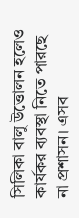সিলিকা বালু উত্তোলন হলেও কার্যকর ব্যবস্থা নিতে পারছে না প্রশাসন। এসব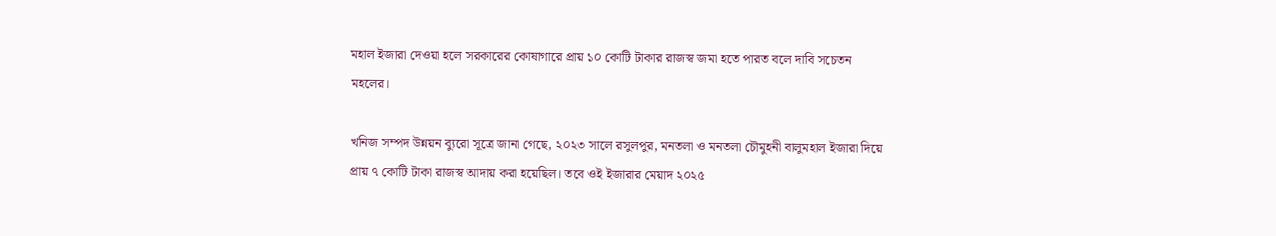মহাল ইজারা দেওয়া হলে সরকারের কোষাগারে প্রায় ১০ কোটি টাকার রাজস্ব জমা হতে পারত বলে দাবি সচেতন মহলের।

খনিজ সম্পদ উন্নয়ন ব্যুরো সূত্রে জানা গেছে, ২০২৩ সালে রসুলপুর, মনতলা ও মনতলা চৌমুহনী বালুমহাল ইজারা দিয়ে প্রায় ৭ কোটি টাকা রাজস্ব আদায় করা হয়েছিল। তবে ওই ইজারার মেয়াদ ২০২৫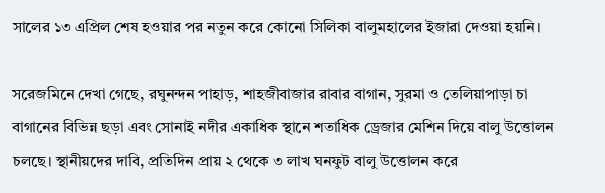সালের ১৩ এপ্রিল শেষ হওয়ার পর নতুন করে কোনো সিলিকা বালুমহালের ইজারা দেওয়া হয়নি।

সরেজমিনে দেখা গেছে, রঘুনন্দন পাহাড়, শাহজীবাজার রাবার বাগান, সুরমা ও তেলিয়াপাড়া চা বাগানের বিভিন্ন ছড়া এবং সোনাই নদীর একাধিক স্থানে শতাধিক ড্রেজার মেশিন দিয়ে বালু উত্তোলন চলছে। স্থানীয়দের দাবি, প্রতিদিন প্রায় ২ থেকে ৩ লাখ ঘনফুট বালু উত্তোলন করে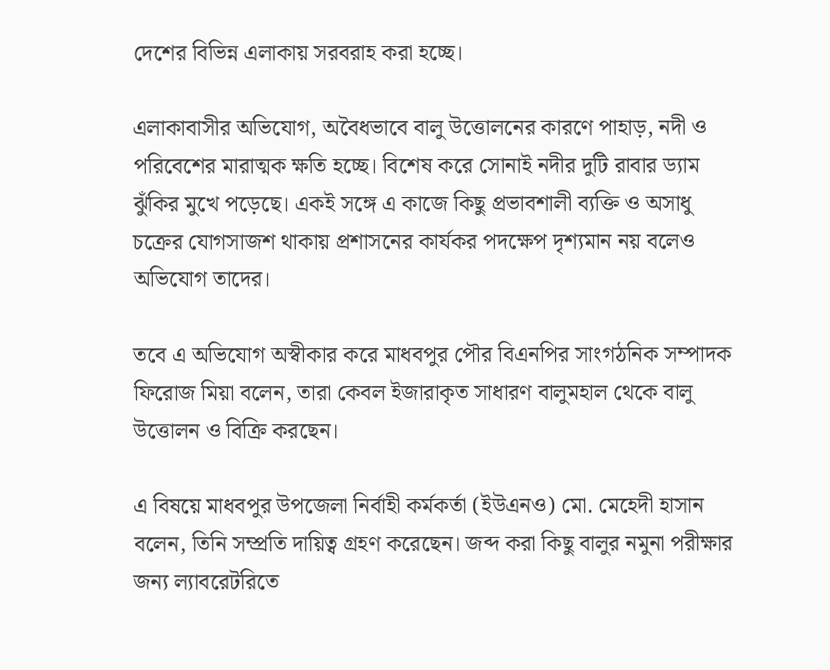দেশের বিভিন্ন এলাকায় সরবরাহ করা হচ্ছে।

এলাকাবাসীর অভিযোগ, অবৈধভাবে বালু উত্তোলনের কারণে পাহাড়, নদী ও পরিবেশের মারাত্মক ক্ষতি হচ্ছে। বিশেষ করে সোনাই নদীর দুটি রাবার ড্যাম ঝুঁকির মুখে পড়েছে। একই সঙ্গে এ কাজে কিছু প্রভাবশালী ব্যক্তি ও অসাধু চক্রের যোগসাজশ থাকায় প্রশাসনের কার্যকর পদক্ষেপ দৃশ্যমান নয় বলেও অভিযোগ তাদের।

তবে এ অভিযোগ অস্বীকার করে মাধবপুর পৌর বিএনপির সাংগঠনিক সম্পাদক ফিরোজ মিয়া বলেন, তারা কেবল ইজারাকৃত সাধারণ বালুমহাল থেকে বালু উত্তোলন ও বিক্রি করছেন।

এ বিষয়ে মাধবপুর উপজেলা নির্বাহী কর্মকর্তা (ইউএনও) মো. মেহেদী হাসান বলেন, তিনি সম্প্রতি দায়িত্ব গ্রহণ করেছেন। জব্দ করা কিছু বালুর নমুনা পরীক্ষার জন্য ল্যাবরেটরিতে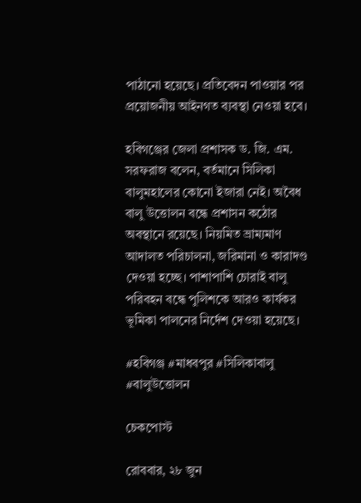পাঠানো হয়েছে। প্রতিবেদন পাওয়ার পর প্রয়োজনীয় আইনগত ব্যবস্থা নেওয়া হবে।

হবিগঞ্জের জেলা প্রশাসক ড. জি. এম. সরফরাজ বলেন, বর্তমানে সিলিকা বালুমহালের কোনো ইজারা নেই। অবৈধ বালু উত্তোলন বন্ধে প্রশাসন কঠোর অবস্থানে রয়েছে। নিয়মিত ভ্রাম্যমাণ আদালত পরিচালনা, জরিমানা ও কারাদণ্ড দেওয়া হচ্ছে। পাশাপাশি চোরাই বালু পরিবহন বন্ধে পুলিশকে আরও কার্যকর ভূমিকা পালনের নির্দেশ দেওয়া হয়েছে।

#হবিগঞ্জ #মাধবপুর #সিলিকাবালু #বালুউত্তোলন

চেকপোস্ট

রোববার, ২৮ জুন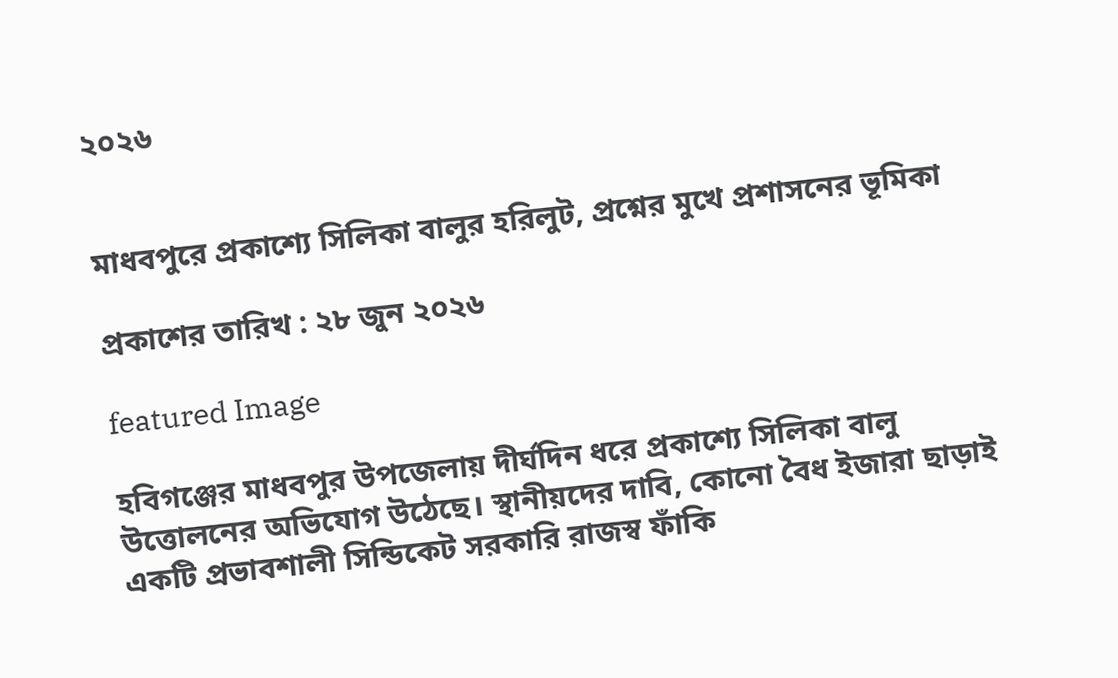২০২৬


মাধবপুরে প্রকাশ্যে সিলিকা বালুর হরিলুট, প্রশ্নের মুখে প্রশাসনের ভূমিকা

প্রকাশের তারিখ : ২৮ জুন ২০২৬

featured Image

হবিগঞ্জের মাধবপুর উপজেলায় দীর্ঘদিন ধরে প্রকাশ্যে সিলিকা বালু উত্তোলনের অভিযোগ উঠেছে। স্থানীয়দের দাবি, কোনো বৈধ ইজারা ছাড়াই একটি প্রভাবশালী সিন্ডিকেট সরকারি রাজস্ব ফাঁকি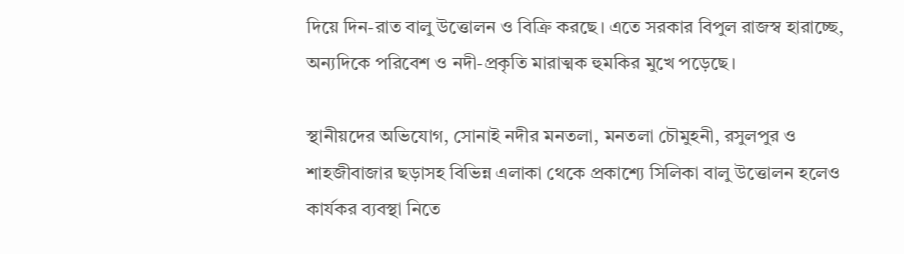দিয়ে দিন-রাত বালু উত্তোলন ও বিক্রি করছে। এতে সরকার বিপুল রাজস্ব হারাচ্ছে, অন্যদিকে পরিবেশ ও নদী-প্রকৃতি মারাত্মক হুমকির মুখে পড়েছে।

স্থানীয়দের অভিযোগ, সোনাই নদীর মনতলা, মনতলা চৌমুহনী, রসুলপুর ও শাহজীবাজার ছড়াসহ বিভিন্ন এলাকা থেকে প্রকাশ্যে সিলিকা বালু উত্তোলন হলেও কার্যকর ব্যবস্থা নিতে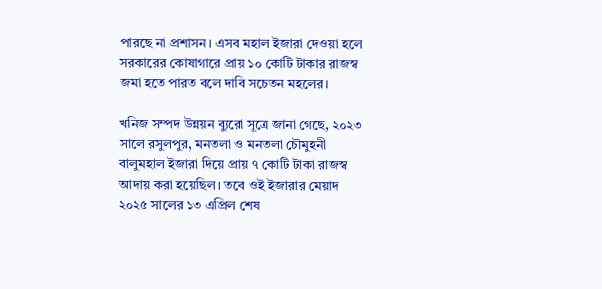পারছে না প্রশাসন। এসব মহাল ইজারা দেওয়া হলে সরকারের কোষাগারে প্রায় ১০ কোটি টাকার রাজস্ব জমা হতে পারত বলে দাবি সচেতন মহলের।

খনিজ সম্পদ উন্নয়ন ব্যুরো সূত্রে জানা গেছে, ২০২৩ সালে রসুলপুর, মনতলা ও মনতলা চৌমুহনী বালুমহাল ইজারা দিয়ে প্রায় ৭ কোটি টাকা রাজস্ব আদায় করা হয়েছিল। তবে ওই ইজারার মেয়াদ ২০২৫ সালের ১৩ এপ্রিল শেষ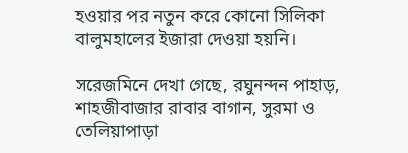হওয়ার পর নতুন করে কোনো সিলিকা বালুমহালের ইজারা দেওয়া হয়নি।

সরেজমিনে দেখা গেছে, রঘুনন্দন পাহাড়, শাহজীবাজার রাবার বাগান, সুরমা ও তেলিয়াপাড়া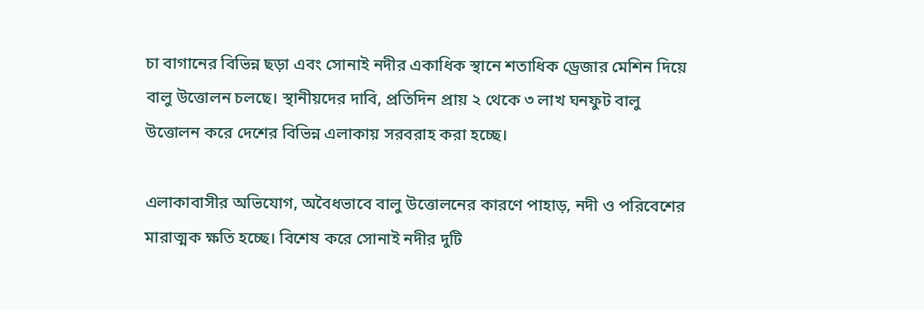চা বাগানের বিভিন্ন ছড়া এবং সোনাই নদীর একাধিক স্থানে শতাধিক ড্রেজার মেশিন দিয়ে বালু উত্তোলন চলছে। স্থানীয়দের দাবি, প্রতিদিন প্রায় ২ থেকে ৩ লাখ ঘনফুট বালু উত্তোলন করে দেশের বিভিন্ন এলাকায় সরবরাহ করা হচ্ছে।

এলাকাবাসীর অভিযোগ, অবৈধভাবে বালু উত্তোলনের কারণে পাহাড়, নদী ও পরিবেশের মারাত্মক ক্ষতি হচ্ছে। বিশেষ করে সোনাই নদীর দুটি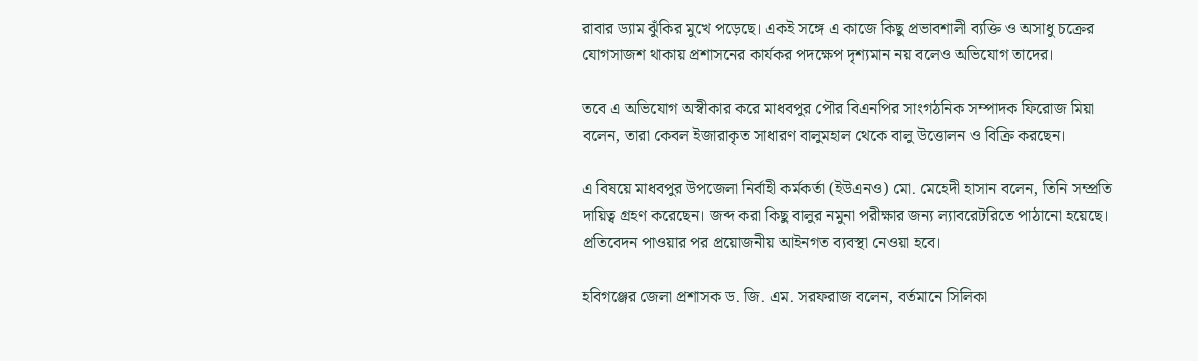রাবার ড্যাম ঝুঁকির মুখে পড়েছে। একই সঙ্গে এ কাজে কিছু প্রভাবশালী ব্যক্তি ও অসাধু চক্রের যোগসাজশ থাকায় প্রশাসনের কার্যকর পদক্ষেপ দৃশ্যমান নয় বলেও অভিযোগ তাদের।

তবে এ অভিযোগ অস্বীকার করে মাধবপুর পৌর বিএনপির সাংগঠনিক সম্পাদক ফিরোজ মিয়া বলেন, তারা কেবল ইজারাকৃত সাধারণ বালুমহাল থেকে বালু উত্তোলন ও বিক্রি করছেন।

এ বিষয়ে মাধবপুর উপজেলা নির্বাহী কর্মকর্তা (ইউএনও) মো. মেহেদী হাসান বলেন, তিনি সম্প্রতি দায়িত্ব গ্রহণ করেছেন। জব্দ করা কিছু বালুর নমুনা পরীক্ষার জন্য ল্যাবরেটরিতে পাঠানো হয়েছে। প্রতিবেদন পাওয়ার পর প্রয়োজনীয় আইনগত ব্যবস্থা নেওয়া হবে।

হবিগঞ্জের জেলা প্রশাসক ড. জি. এম. সরফরাজ বলেন, বর্তমানে সিলিকা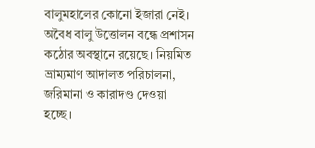বালুমহালের কোনো ইজারা নেই। অবৈধ বালু উত্তোলন বন্ধে প্রশাসন কঠোর অবস্থানে রয়েছে। নিয়মিত ভ্রাম্যমাণ আদালত পরিচালনা, জরিমানা ও কারাদণ্ড দেওয়া হচ্ছে।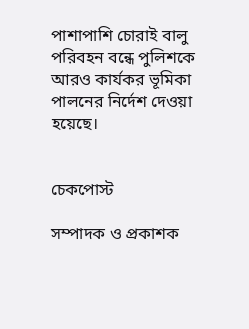পাশাপাশি চোরাই বালু পরিবহন বন্ধে পুলিশকে আরও কার্যকর ভূমিকা পালনের নির্দেশ দেওয়া হয়েছে।


চেকপোস্ট

সম্পাদক ও প্রকাশক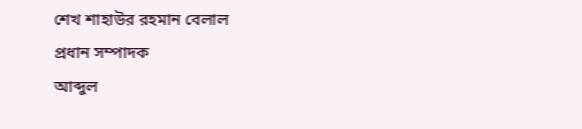শেখ শাহাউর রহমান বেলাল
প্রধান সম্পাদক
আব্দুল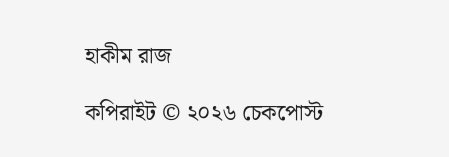হাকীম রাজ

কপিরাইট © ২০২৬ চেকপোস্ট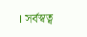। সর্বস্বত্ব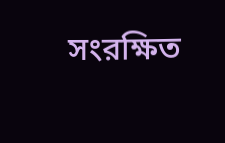সংরক্ষিত